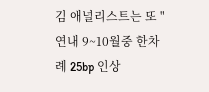김 애널리스트는 또 "연내 9~10월중 한차례 25bp 인상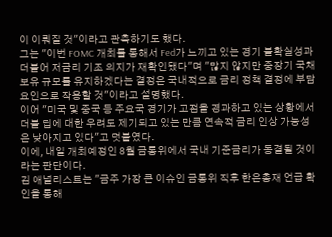이 이뤄질 것"이라고 관측하기도 했다.
그는 "이번 FOMC 개최를 통해서 Fed가 느끼고 있는 경기 불확실성과 더불어 저금리 기조 의지가 재확인됐다"며 "많지 않지만 중장기 국채 보유 규모를 유지하겠다는 결정은 국내적으로 금리 정책 결정에 부담 요인으로 작용할 것"이라고 설명했다.
이어 "미국 및 중국 등 주요국 경기가 고점을 경과하고 있는 상황에서 더블 딥에 대한 우려도 제기되고 있는 만큼 연속적 금리 인상 가능성은 낮아지고 있다"고 덧붙였다.
이에, 내일 개최예정인 8월 금통위에서 국내 기준금리가 동결될 것이라는 판단이다.
김 애널리스트는 "금주 가장 큰 이슈인 금통위 직후 한은총재 언급 확인을 통해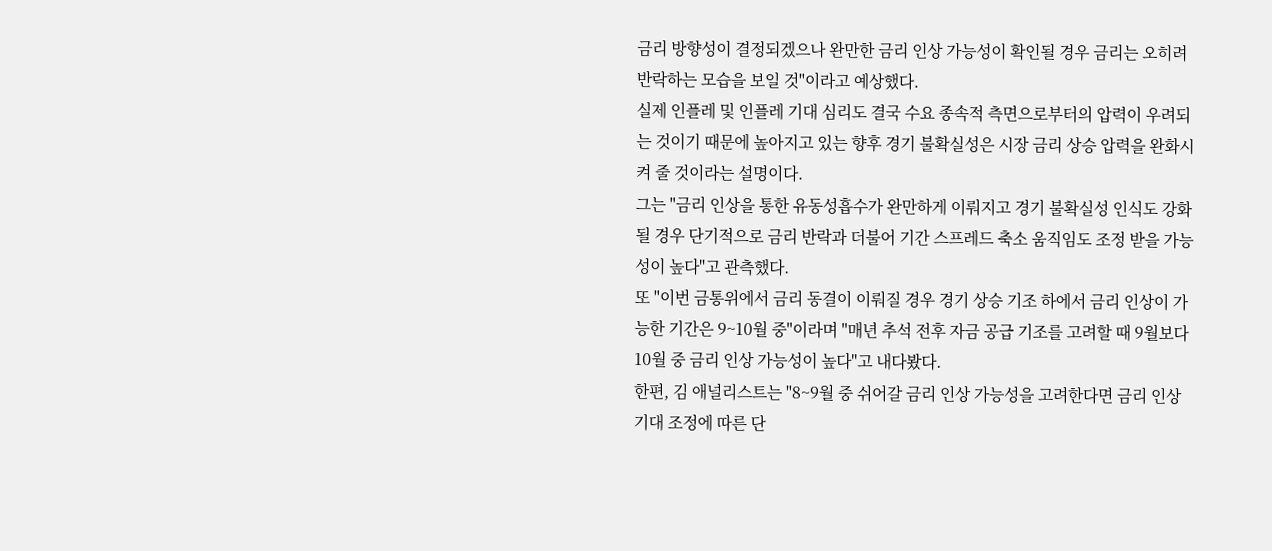금리 방향성이 결정되겠으나 완만한 금리 인상 가능성이 확인될 경우 금리는 오히려 반락하는 모습을 보일 것"이라고 예상했다.
실제 인플레 및 인플레 기대 심리도 결국 수요 종속적 측면으로부터의 압력이 우려되는 것이기 때문에 높아지고 있는 향후 경기 불확실성은 시장 금리 상승 압력을 완화시켜 줄 것이라는 설명이다.
그는 "금리 인상을 통한 유동성흡수가 완만하게 이뤄지고 경기 불확실성 인식도 강화될 경우 단기적으로 금리 반락과 더불어 기간 스프레드 축소 움직임도 조정 받을 가능성이 높다"고 관측했다.
또 "이번 금통위에서 금리 동결이 이뤄질 경우 경기 상승 기조 하에서 금리 인상이 가능한 기간은 9~10월 중"이라며 "매년 추석 전후 자금 공급 기조를 고려할 때 9월보다 10월 중 금리 인상 가능성이 높다"고 내다봤다.
한편, 김 애널리스트는 "8~9월 중 쉬어갈 금리 인상 가능성을 고려한다면 금리 인상 기대 조정에 따른 단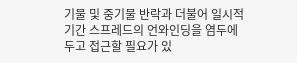기물 및 중기물 반락과 더불어 일시적 기간 스프레드의 언와인딩을 염두에 두고 접근할 필요가 있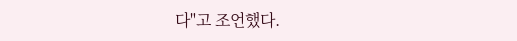다"고 조언했다.